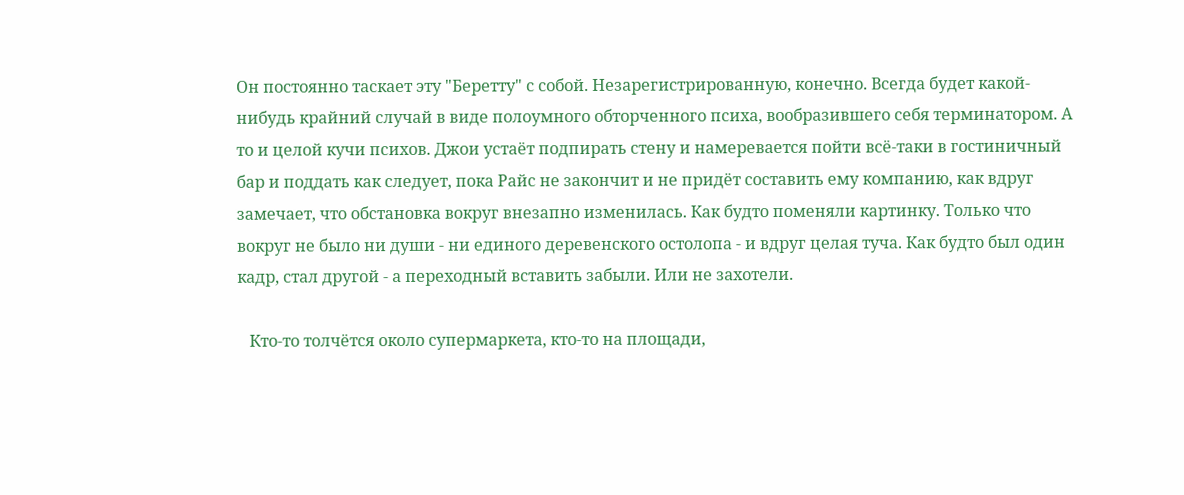Он постоянно таскает эту "Беретту" с собой. Незарегистрированную, конечно. Всегда будет какой-нибудь крайний случай в виде полоумного обторченного психа, вообразившего себя терминатором. А то и целой кучи психов. Джои устаёт подпирать стену и намеревается пойти всё-таки в гостиничный бар и поддать как следует, пока Райс не закончит и не придёт составить ему компанию, как вдруг замечает, что обстановка вокруг внезапно изменилась. Как будто поменяли картинку. Только что вокруг не было ни души - ни единого деревенского остолопа - и вдруг целая туча. Как будто был один кадр, стал другой - а переходный вставить забыли. Или не захотели.

   Кто-то толчётся около супермаркета, кто-то на площади,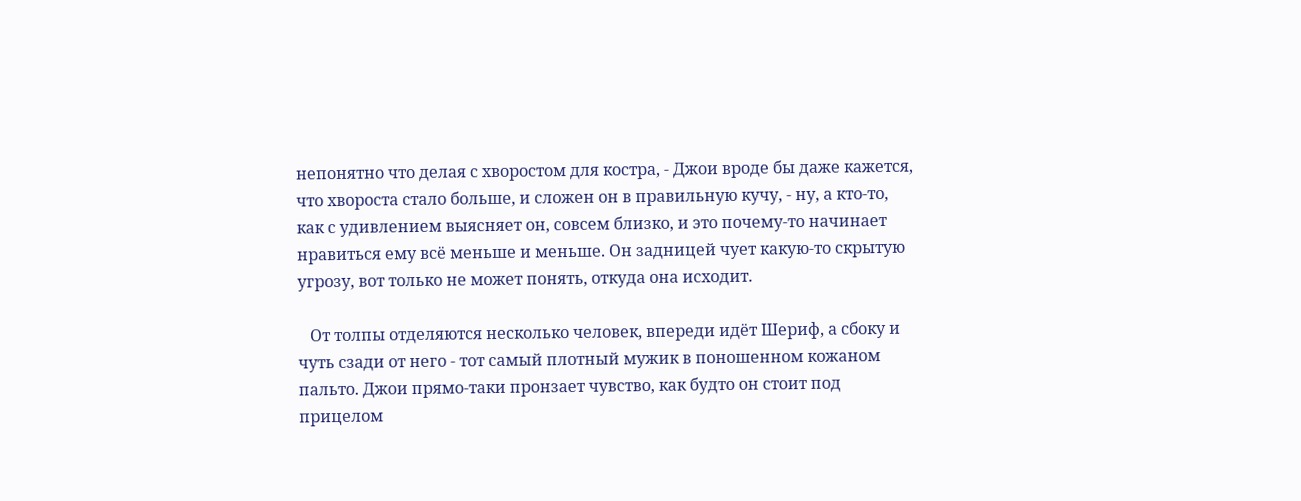непонятно что делая с хворостом для костра, - Джои вроде бы даже кажется, что хвороста стало больше, и сложен он в правильную кучу, - ну, а кто-то, как с удивлением выясняет он, совсем близко, и это почему-то начинает нравиться ему всё меньше и меньше. Он задницей чует какую-то скрытую угрозу, вот только не может понять, откуда она исходит.

   От толпы отделяются несколько человек, впереди идёт Шериф, а сбоку и чуть сзади от него - тот самый плотный мужик в поношенном кожаном пальто. Джои прямо-таки пронзает чувство, как будто он стоит под прицелом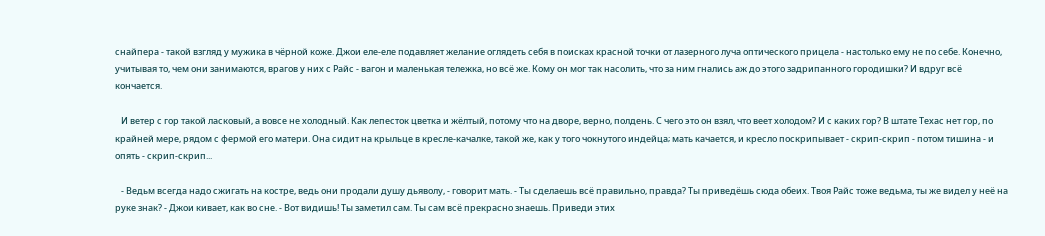снайпера - такой взгляд у мужика в чёрной коже. Джои еле-еле подавляет желание оглядеть себя в поисках красной точки от лазерного луча оптического прицела - настолько ему не по себе. Конечно, учитывая то, чем они занимаются, врагов у них с Райс - вагон и маленькая тележка, но всё же. Кому он мог так насолить, что за ним гнались аж до этого задрипанного городишки? И вдруг всё кончается.

   И ветер с гор такой ласковый, а вовсе не холодный. Как лепесток цветка и жёлтый, потому что на дворе, верно, полдень. С чего это он взял, что веет холодом? И с каких гор? В штате Техас нет гор, по крайней мере, рядом с фермой его матери. Она сидит на крыльце в кресле-качалке, такой же, как у того чокнутого индейца; мать качается, и кресло поскрипывает - скрип-скрип - потом тишина - и опять - скрип-скрип...

   - Ведьм всегда надо сжигать на костре, ведь они продали душу дьяволу, - говорит мать. - Ты сделаешь всё правильно, правда? Ты приведёшь сюда обеих. Твоя Райс тоже ведьма, ты же видел у неё на руке знак? - Джои кивает, как во сне. - Вот видишь! Ты заметил сам. Ты сам всё прекрасно знаешь. Приведи этих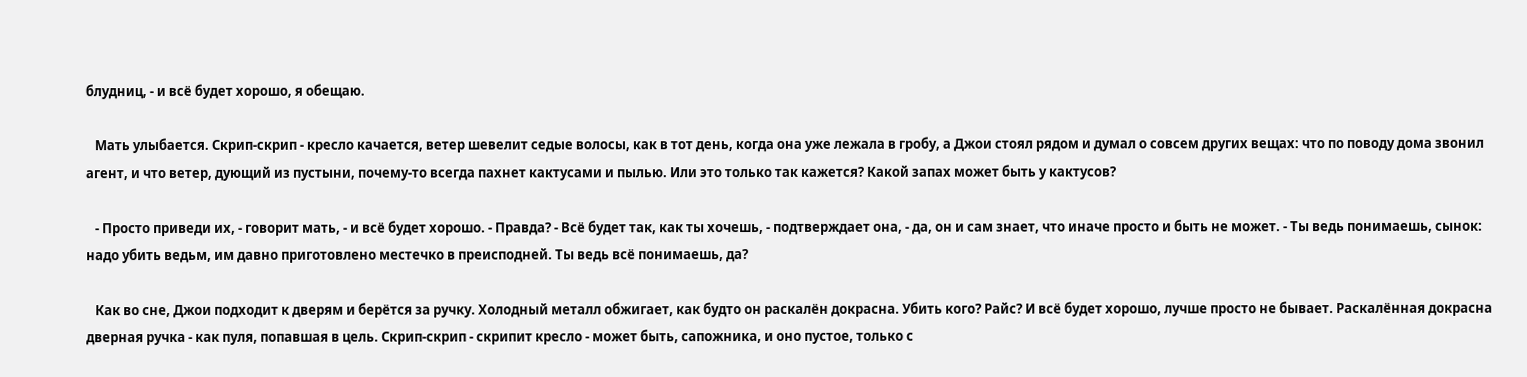блудниц, - и всё будет хорошо, я обещаю.

   Мать улыбается. Скрип-скрип - кресло качается, ветер шевелит седые волосы, как в тот день, когда она уже лежала в гробу, а Джои стоял рядом и думал о совсем других вещах: что по поводу дома звонил агент, и что ветер, дующий из пустыни, почему-то всегда пахнет кактусами и пылью. Или это только так кажется? Какой запах может быть у кактусов?

   - Просто приведи их, - говорит мать, - и всё будет хорошо. - Правда? - Всё будет так, как ты хочешь, - подтверждает она, - да, он и сам знает, что иначе просто и быть не может. - Ты ведь понимаешь, сынок: надо убить ведьм, им давно приготовлено местечко в преисподней. Ты ведь всё понимаешь, да?

   Как во сне, Джои подходит к дверям и берётся за ручку. Холодный металл обжигает, как будто он раскалён докрасна. Убить кого? Райс? И всё будет хорошо, лучше просто не бывает. Раскалённая докрасна дверная ручка - как пуля, попавшая в цель. Скрип-скрип - скрипит кресло - может быть, сапожника, и оно пустое, только с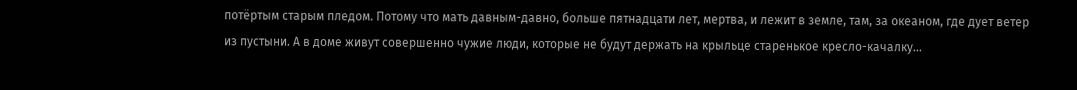потёртым старым пледом. Потому что мать давным-давно, больше пятнадцати лет, мертва, и лежит в земле, там, за океаном, где дует ветер из пустыни. А в доме живут совершенно чужие люди, которые не будут держать на крыльце старенькое кресло-качалку...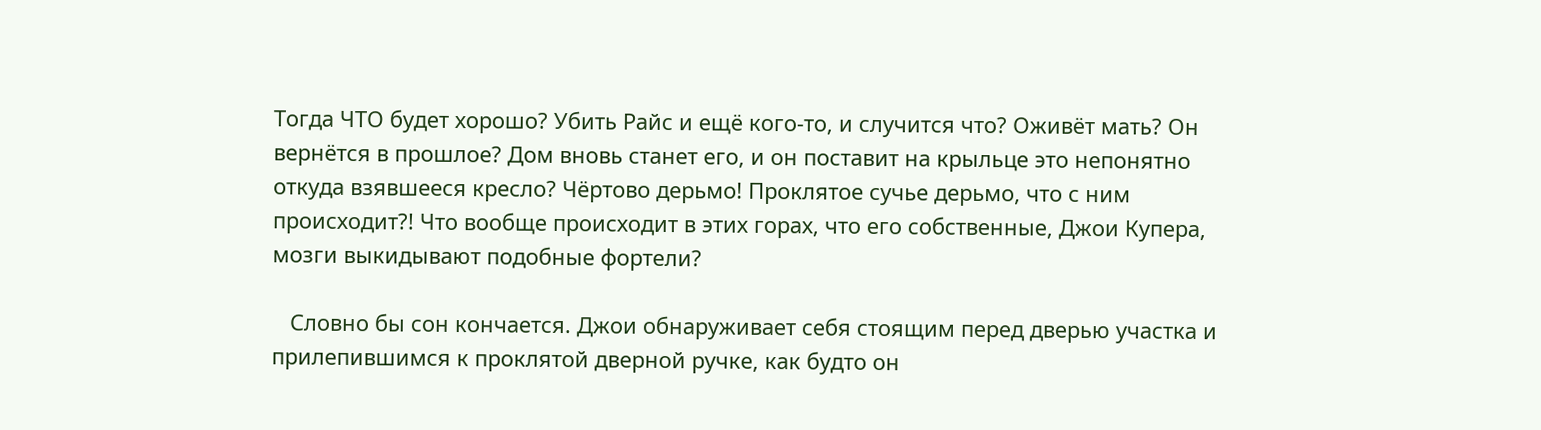Тогда ЧТО будет хорошо? Убить Райс и ещё кого-то, и случится что? Оживёт мать? Он вернётся в прошлое? Дом вновь станет его, и он поставит на крыльце это непонятно откуда взявшееся кресло? Чёртово дерьмо! Проклятое сучье дерьмо, что с ним происходит?! Что вообще происходит в этих горах, что его собственные, Джои Купера, мозги выкидывают подобные фортели?

   Словно бы сон кончается. Джои обнаруживает себя стоящим перед дверью участка и прилепившимся к проклятой дверной ручке, как будто он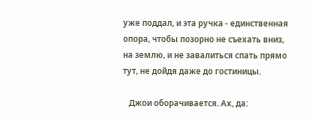уже поддал, и эта ручка - единственная опора, чтобы позорно не съехать вниз, на землю, и не завалиться спать прямо тут, не дойдя даже до гостиницы.

   Джои оборачивается. Ах, да: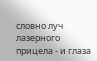словно луч лазерного прицела - и глаза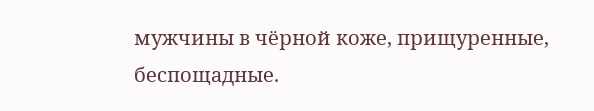мужчины в чёрной коже, прищуренные, беспощадные.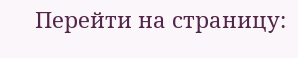Перейти на страницу: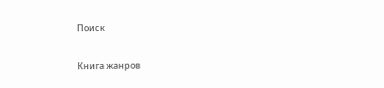Поиск

Книга жанров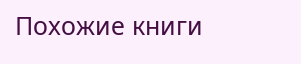Похожие книги